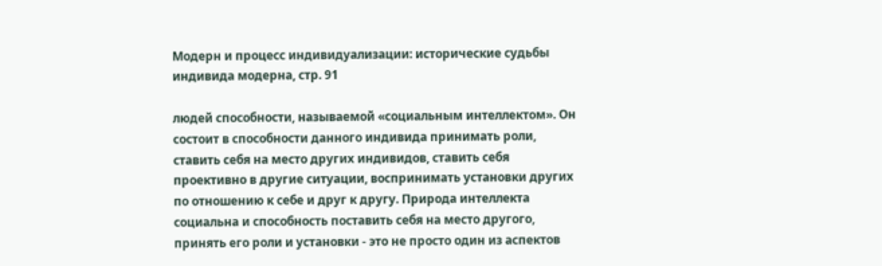Модерн и процесс индивидуализации: исторические судьбы индивида модерна, стр. 91

людей способности, называемой «социальным интеллектом». Он состоит в способности данного индивида принимать роли, ставить себя на место других индивидов, ставить себя проективно в другие ситуации, воспринимать установки других по отношению к себе и друг к другу. Природа интеллекта социальна и способность поставить себя на место другого, принять его роли и установки - это не просто один из аспектов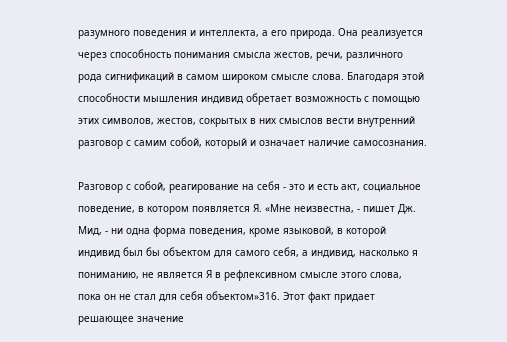разумного поведения и интеллекта, а его природа. Она реализуется через способность понимания смысла жестов, речи, различного рода сигнификаций в самом широком смысле слова. Благодаря этой способности мышления индивид обретает возможность с помощью этих символов, жестов, сокрытых в них смыслов вести внутренний разговор с самим собой, который и означает наличие самосознания.

Разговор с собой, реагирование на себя - это и есть акт, социальное поведение, в котором появляется Я. «Мне неизвестна, - пишет Дж. Мид, - ни одна форма поведения, кроме языковой, в которой индивид был бы объектом для самого себя, а индивид, насколько я пониманию, не является Я в рефлексивном смысле этого слова, пока он не стал для себя объектом»316. Этот факт придает решающее значение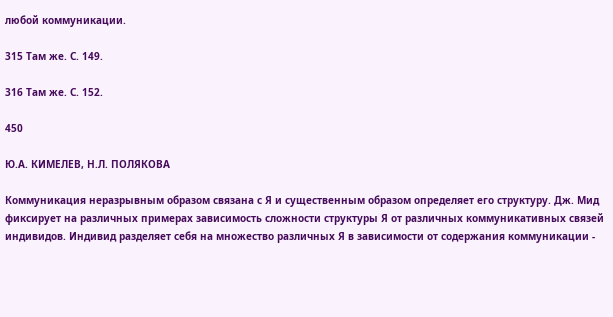любой коммуникации.

315 Там же. С. 149.

316 Там же. С. 152.

450

Ю.А. КИМЕЛЕВ, Н.Л. ПОЛЯКОВА

Коммуникация неразрывным образом связана с Я и существенным образом определяет его структуру. Дж. Мид фиксирует на различных примерах зависимость сложности структуры Я от различных коммуникативных связей индивидов. Индивид разделяет себя на множество различных Я в зависимости от содержания коммуникации -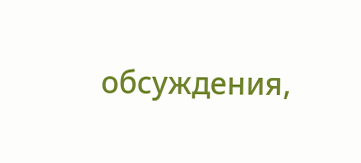обсуждения,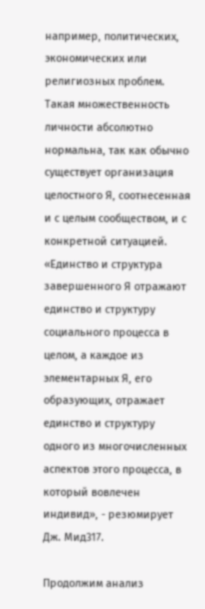например, политических, экономических или религиозных проблем. Такая множественность личности абсолютно нормальна, так как обычно существует организация целостного Я, соотнесенная и с целым сообществом, и с конкретной ситуацией. «Единство и структура завершенного Я отражают единство и структуру социального процесса в целом, а каждое из элементарных Я, его образующих, отражает единство и структуру одного из многочисленных аспектов этого процесса, в который вовлечен индивид», - резюмирует Дж. Мид317.

Продолжим анализ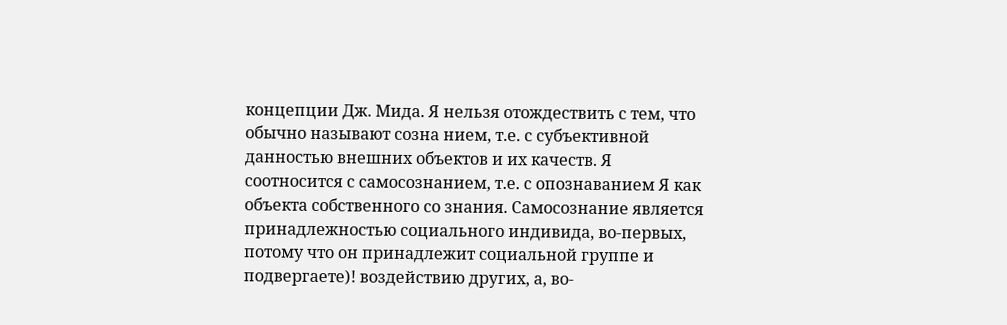концепции Дж. Мида. Я нельзя отождествить с тем, что обычно называют созна нием, т.е. с субъективной данностью внешних объектов и их качеств. Я соотносится с самосознанием, т.е. с опознаванием Я как объекта собственного со знания. Самосознание является принадлежностью социального индивида, во-первых, потому что он принадлежит социальной группе и подвергаете)! воздействию других, а, во-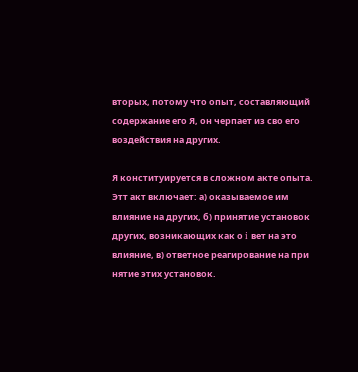вторых, потому что опыт, составляющий содержание его Я, он черпает из сво его воздействия на других.

Я конституируется в сложном акте опыта. Этт акт включает: а) оказываемое им влияние на других, б) принятие установок других, возникающих как о i вет на это влияние, в) ответное реагирование на при нятие этих установок.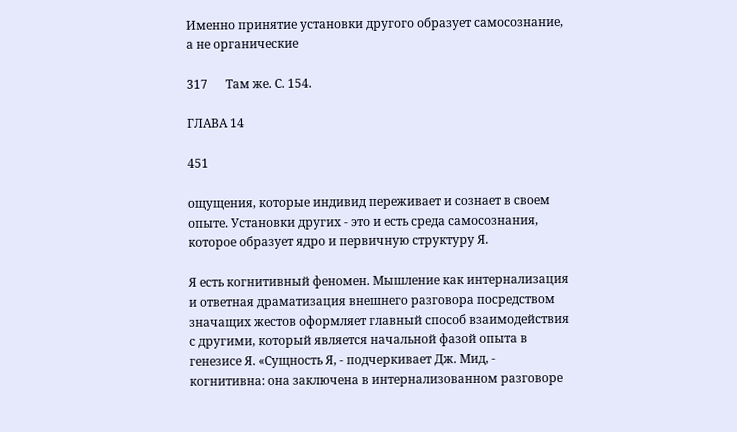Именно принятие установки другого образует самосознание, а не органические

317      Там же. С. 154.

ГЛАВА 14

451

ощущения, которые индивид переживает и сознает в своем опыте. Установки других - это и есть среда самосознания, которое образует ядро и первичную структуру Я.

Я есть когнитивный феномен. Мышление как интернализация и ответная драматизация внешнего разговора посредством значащих жестов оформляет главный способ взаимодействия с другими, который является начальной фазой опыта в генезисе Я. «Сущность Я, - подчеркивает Дж. Мид, - когнитивна: она заключена в интернализованном разговоре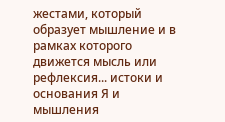жестами, который образует мышление и в рамках которого движется мысль или рефлексия... истоки и основания Я и мышления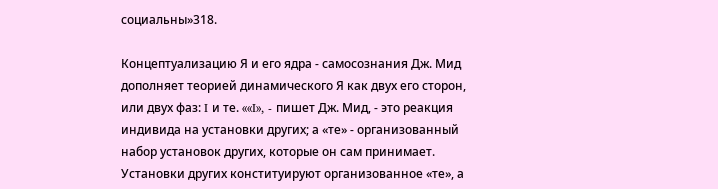социальны»318.

Концептуализацию Я и его ядра - самосознания Дж. Мид дополняет теорией динамического Я как двух его сторон, или двух фаз: I и те. ««I», - пишет Дж. Мид, - это реакция индивида на установки других; а «те» - организованный набор установок других, которые он сам принимает. Установки других конституируют организованное «те», а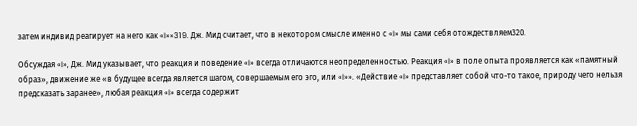затем индивид реагирует на него как «I»»319. Дж. Мид считает, что в некотором смысле именно с «I» мы сами себя отождествляем320.

Обсуждая «I», Дж. Мид указывает, что реакция и поведение «I» всегда отличаются неопределенностью. Реакция «I» в поле опыта проявляется как «памятный образ», движение же «в будущее всегда является шагом, совершаемым его эго, или «I»». «Действие «I» представляет собой что-то такое, природу чего нельзя предсказать заранее», любая реакция «I» всегда содержит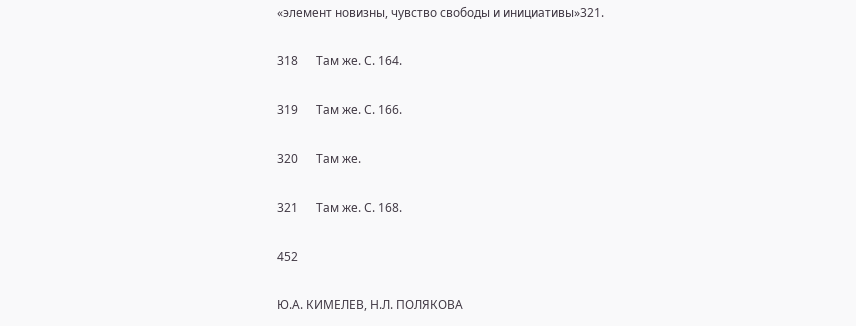«элемент новизны, чувство свободы и инициативы»321.

318      Там же. С. 164.

319      Там же. С. 166.

320      Там же.

321      Там же. С. 168.

452

Ю.А. КИМЕЛЕВ, Н.Л. ПОЛЯКОВА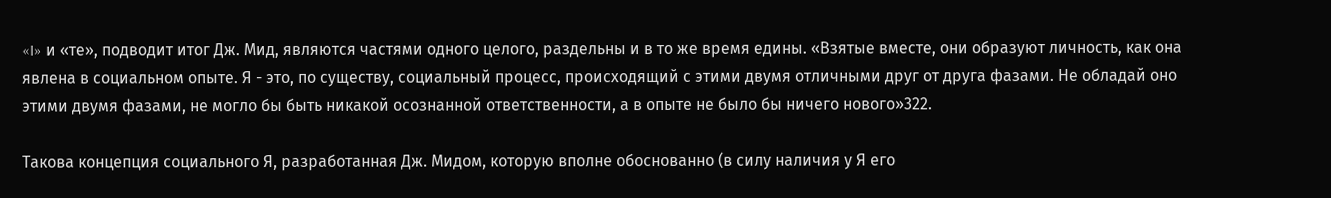«I» и «те», подводит итог Дж. Мид, являются частями одного целого, раздельны и в то же время едины. «Взятые вместе, они образуют личность, как она явлена в социальном опыте. Я - это, по существу, социальный процесс, происходящий с этими двумя отличными друг от друга фазами. Не обладай оно этими двумя фазами, не могло бы быть никакой осознанной ответственности, а в опыте не было бы ничего нового»322.

Такова концепция социального Я, разработанная Дж. Мидом, которую вполне обоснованно (в силу наличия у Я его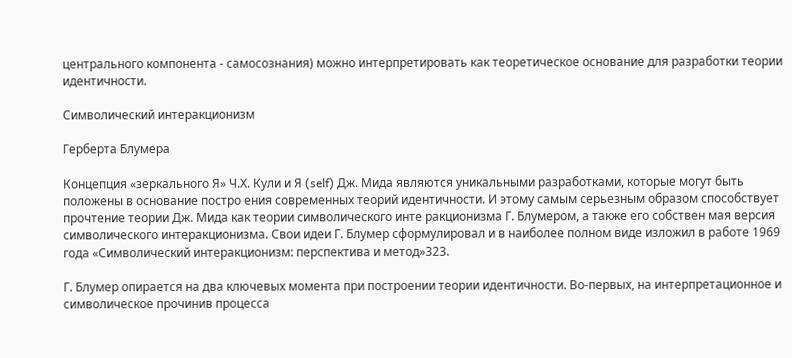центрального компонента - самосознания) можно интерпретировать как теоретическое основание для разработки теории идентичности.

Символический интеракционизм

Герберта Блумера

Концепция «зеркального Я» Ч.Х. Кули и Я (self) Дж. Мида являются уникальными разработками, которые могут быть положены в основание постро ения современных теорий идентичности. И этому самым серьезным образом способствует прочтение теории Дж. Мида как теории символического инте ракционизма Г. Блумером, а также его собствен мая версия символического интеракционизма. Свои идеи Г. Блумер сформулировал и в наиболее полном виде изложил в работе 1969 года «Символический интеракционизм: перспектива и метод»323.

Г. Блумер опирается на два ключевых момента при построении теории идентичности. Во-первых, на интерпретационное и символическое прочинив процесса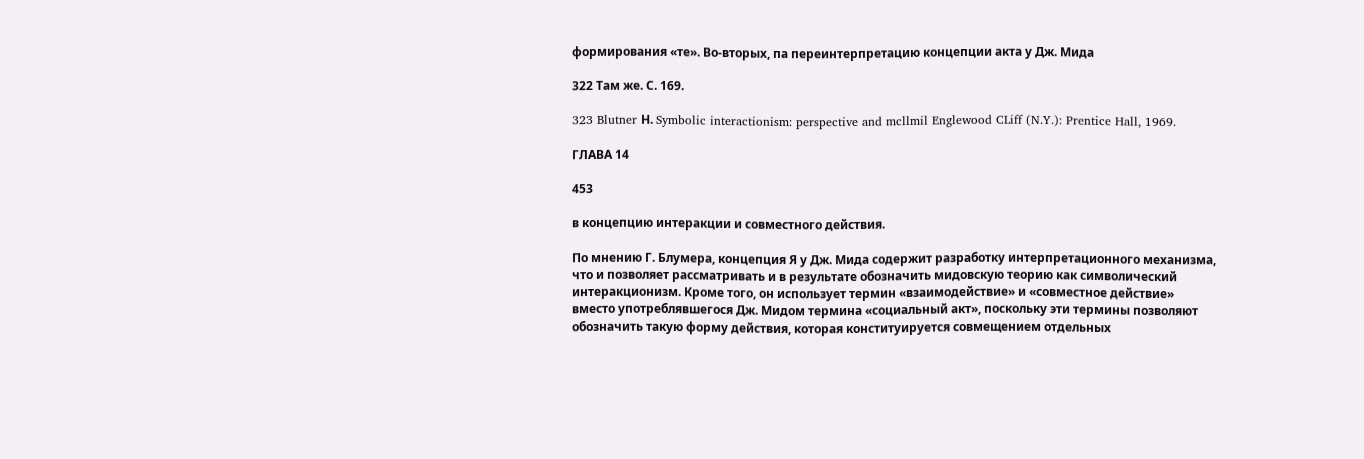формирования «те». Во-вторых, па переинтерпретацию концепции акта у Дж. Мида

322 Там же. С. 169.

323 Blutner Н. Symbolic interactionism: perspective and mcllmil Englewood CLiff (N.Y.): Prentice Hall, 1969.

ГЛАВА 14

453

в концепцию интеракции и совместного действия.

По мнению Г. Блумера, концепция Я у Дж. Мида содержит разработку интерпретационного механизма, что и позволяет рассматривать и в результате обозначить мидовскую теорию как символический интеракционизм. Кроме того, он использует термин «взаимодействие» и «совместное действие» вместо употреблявшегося Дж. Мидом термина «социальный акт», поскольку эти термины позволяют обозначить такую форму действия, которая конституируется совмещением отдельных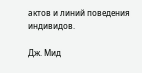актов и линий поведения индивидов.

Дж. Мид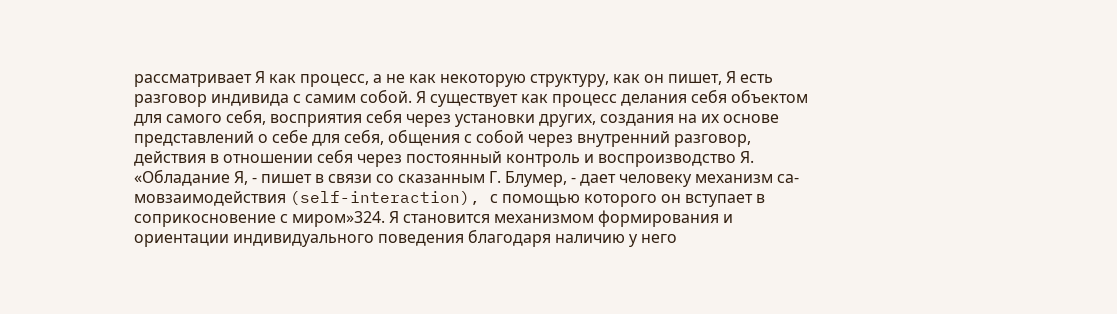рассматривает Я как процесс, а не как некоторую структуру, как он пишет, Я есть разговор индивида с самим собой. Я существует как процесс делания себя объектом для самого себя, восприятия себя через установки других, создания на их основе представлений о себе для себя, общения с собой через внутренний разговор, действия в отношении себя через постоянный контроль и воспроизводство Я. «Обладание Я, - пишет в связи со сказанным Г. Блумер, - дает человеку механизм са- мовзаимодействия (self-interaction), с помощью которого он вступает в соприкосновение с миром»324. Я становится механизмом формирования и ориентации индивидуального поведения благодаря наличию у него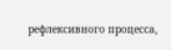рефлексивного процесса,